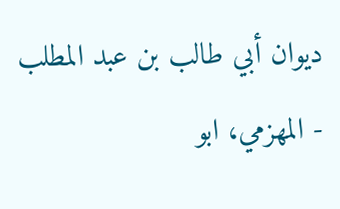ديوان أبي طالب بن عبد المطلب - المهزمي، ابو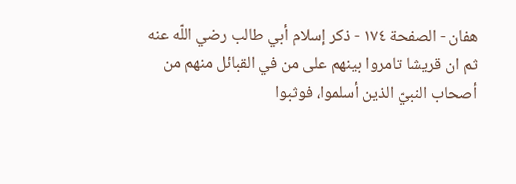هفان - الصفحة ١٧٤ - ذكر إسلام أبي طالب رضي اللّه عنه
ثم ان قريشا تامروا بينهم على من في القبائل منهم من أصحاب النبيّ الذين أسلموا، فوثبوا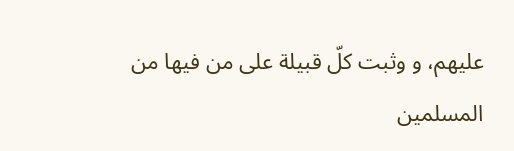عليهم، و وثبت كلّ قبيلة على من فيها من المسلمين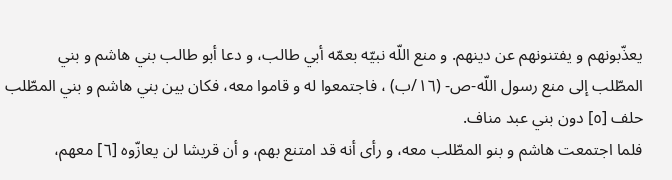يعذّبونهم و يفتنونهم عن دينهم. و منع اللّه نبيّه بعمّه أبي طالب، و دعا أبو طالب بني هاشم و بني المطّلب إلى منع رسول اللّه-ص- (١٦/ب) ، فاجتمعوا له و قاموا معه، فكان بين بني هاشم و بني المطّلب حلف [٥] دون بني عبد مناف.
فلما اجتمعت هاشم و بنو المطّلب معه، و رأى أنه قد امتنع بهم، و أن قريشا لن يعازّوه [٦] معهم،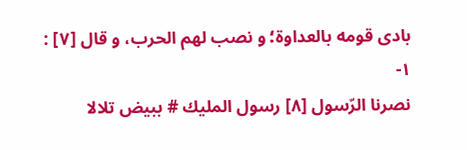بادى قومه بالعداوة؛ و نصب لهم الحرب، و قال [٧] :
١-
نصرنا الرّسول [٨] رسول المليك # ببيض تلالا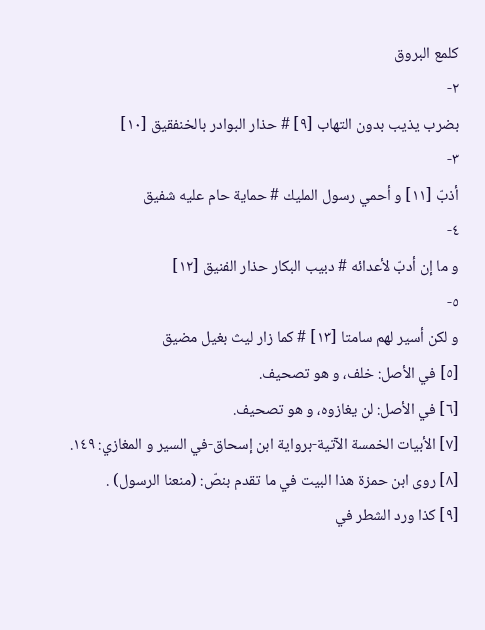كلمع البروق
٢-
بضرب يذيب بدون التهاب [٩] # حذار البوادر بالخنفقيق [١٠]
٣-
أذبّ [١١] و أحمي رسول المليك # حماية حام عليه شفيق
٤-
و ما إن أدبّ لأعدائه # دبيب البكار حذار الفنيق [١٢]
٥-
و لكن أسير لهم سامتا [١٣] # كما زار ليث بغيل مضيق
[٥] في الأصل: خلف، و هو تصحيف.
[٦] في الأصل: لن يغازوه، و هو تصحيف.
[٧] الأبيات الخمسة الآتية-برواية ابن إسحاق-في السير و المغازي: ١٤٩.
[٨] روى ابن حمزة هذا البيت في ما تقدم بنصّ: (منعنا الرسول) .
[٩] كذا ورد الشطر في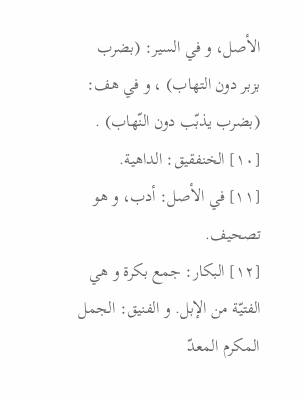الأصل، و في السير: (بضرب بزبر دون التهاب) ، و في هف: (بضرب يذبّب دون النّهاب) .
[١٠] الخنفقيق: الداهية.
[١١] في الأصل: أدب، و هو تصحيف.
[١٢] البكار: جمع بكرة و هي الفتيّة من الإبل. و الفنيق: الجمل المكرم المعدّ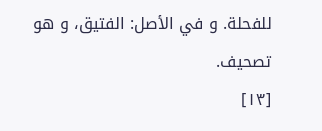للفحلة. و في الأصل: الفتيق، و هو تصحيف.
[١٣]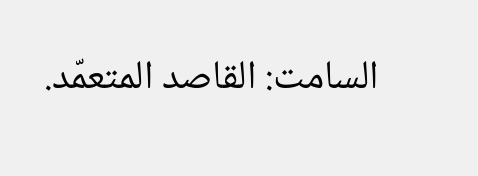السامت: القاصد المتعمّد.